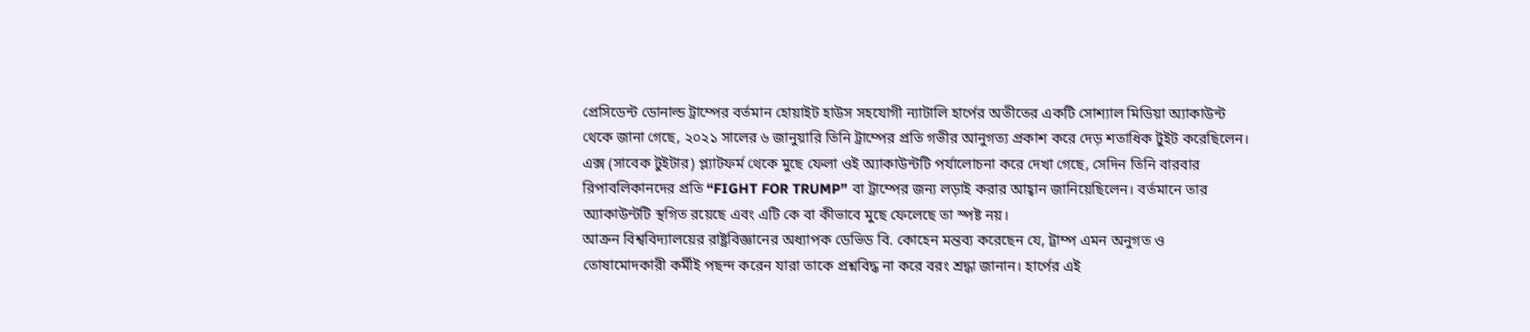প্রেসিডেন্ট ডোনাল্ড ট্রাম্পের বর্তমান হোয়াইট হাউস সহযোগী ন্যাটালি হার্পের অতীতের একটি সোশ্যাল মিডিয়া অ্যাকাউন্ট থেকে জানা গেছে, ২০২১ সালের ৬ জানুয়ারি তিনি ট্রাম্পের প্রতি গভীর আনুগত্য প্রকাশ করে দেড় শতাধিক টুইট করেছিলেন। এক্স (সাবেক টুইটার) প্ল্যাটফর্ম থেকে মুছে ফেলা ওই অ্যাকাউন্টটি পর্যালোচনা করে দেখা গেছে, সেদিন তিনি বারবার রিপাবলিকানদের প্রতি “FIGHT FOR TRUMP” বা ট্রাম্পের জন্য লড়াই করার আহ্বান জানিয়েছিলেন। বর্তমানে তার অ্যাকাউন্টটি স্থগিত রয়েছে এবং এটি কে বা কীভাবে মুছে ফেলেছে তা স্পষ্ট নয়।
আক্রন বিশ্ববিদ্যালয়ের রাষ্ট্রবিজ্ঞানের অধ্যাপক ডেভিড বি. কোহেন মন্তব্য করেছেন যে, ট্রাম্প এমন অনুগত ও তোষামোদকারী কর্মীই পছন্দ করেন যারা তাকে প্রশ্নবিদ্ধ না করে বরং শ্রদ্ধা জানান। হার্পের এই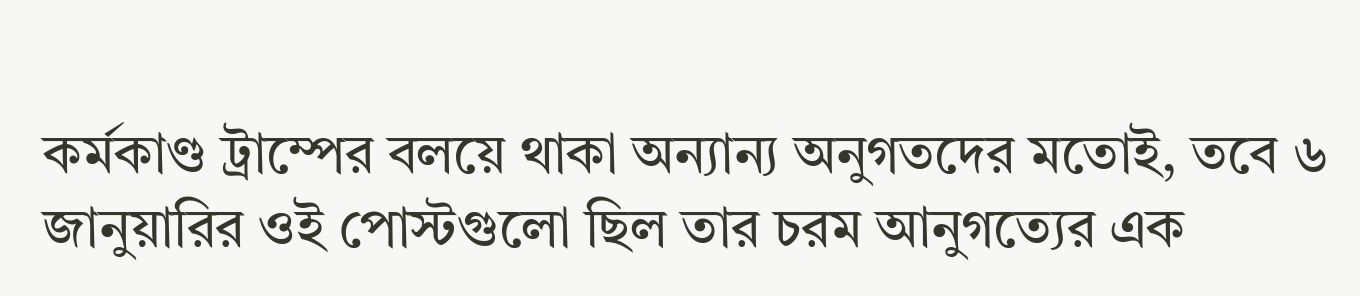কর্মকাণ্ড ট্রাম্পের বলয়ে থাকা অন্যান্য অনুগতদের মতোই, তবে ৬ জানুয়ারির ওই পোস্টগুলো ছিল তার চরম আনুগত্যের এক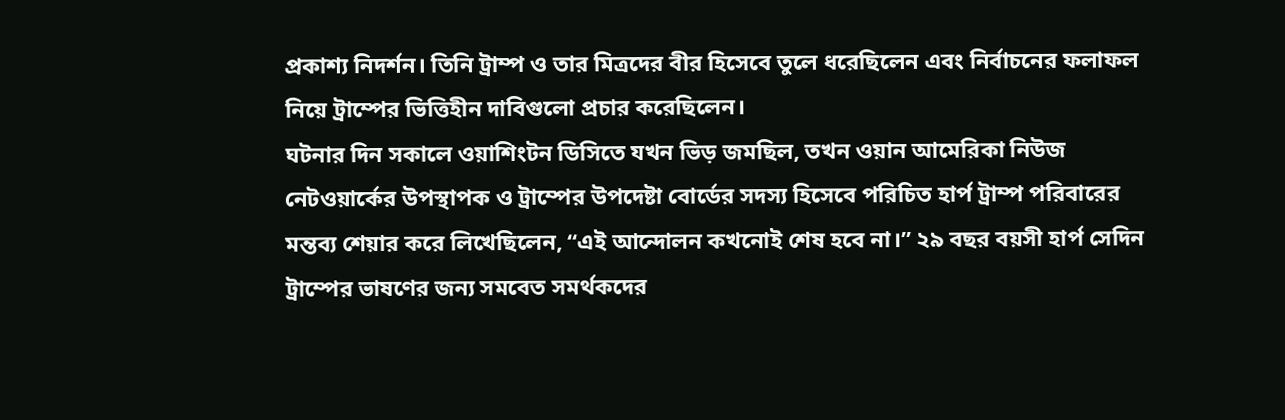প্রকাশ্য নিদর্শন। তিনি ট্রাম্প ও তার মিত্রদের বীর হিসেবে তুলে ধরেছিলেন এবং নির্বাচনের ফলাফল নিয়ে ট্রাম্পের ভিত্তিহীন দাবিগুলো প্রচার করেছিলেন।
ঘটনার দিন সকালে ওয়াশিংটন ডিসিতে যখন ভিড় জমছিল, তখন ওয়ান আমেরিকা নিউজ নেটওয়ার্কের উপস্থাপক ও ট্রাম্পের উপদেষ্টা বোর্ডের সদস্য হিসেবে পরিচিত হার্প ট্রাম্প পরিবারের মন্তব্য শেয়ার করে লিখেছিলেন, “এই আন্দোলন কখনোই শেষ হবে না।” ২৯ বছর বয়সী হার্প সেদিন ট্রাম্পের ভাষণের জন্য সমবেত সমর্থকদের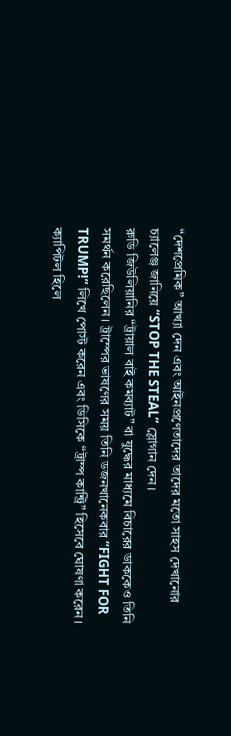“দেশপ্রেমিক” আখ্যা দেন এবং আইনপ্রণেতাদের তাদের মতো সাহস দেখানোর চ্যালেঞ্জ জানিয়ে “STOP THE STEAL” স্লোগান দেন।
রুডি জিউলিয়ানির “ট্রায়াল বাই কমব্যাট” বা যুদ্ধের মাধ্যমে বিচারের ডাককেও তিনি সমর্থন করেছিলেন। ট্রাম্পের ভাষণের সময় তিনি ডজনখানেকবার “FIGHT FOR TRUMP!” লিখে পোস্ট করেন এবং ডিসিকে “ট্রাম্প কান্ট্রি” হিসেবে ঘোষণা করেন। ক্যাপিটল হিলে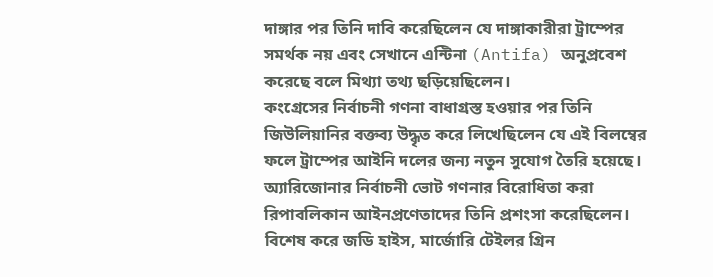দাঙ্গার পর তিনি দাবি করেছিলেন যে দাঙ্গাকারীরা ট্রাম্পের সমর্থক নয় এবং সেখানে এন্টিনা (Antifa) অনুপ্রবেশ করেছে বলে মিথ্যা তথ্য ছড়িয়েছিলেন।
কংগ্রেসের নির্বাচনী গণনা বাধাগ্রস্ত হওয়ার পর তিনি জিউলিয়ানির বক্তব্য উদ্ধৃত করে লিখেছিলেন যে এই বিলম্বের ফলে ট্রাম্পের আইনি দলের জন্য নতুন সুযোগ তৈরি হয়েছে। অ্যারিজোনার নির্বাচনী ভোট গণনার বিরোধিতা করা রিপাবলিকান আইনপ্রণেতাদের তিনি প্রশংসা করেছিলেন। বিশেষ করে জডি হাইস, মার্জোরি টেইলর গ্রিন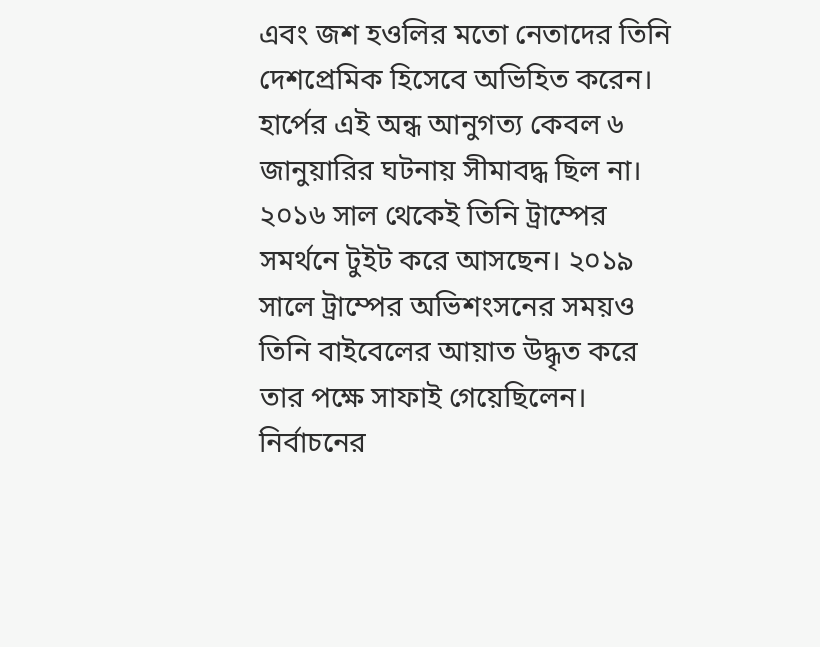এবং জশ হওলির মতো নেতাদের তিনি দেশপ্রেমিক হিসেবে অভিহিত করেন।
হার্পের এই অন্ধ আনুগত্য কেবল ৬ জানুয়ারির ঘটনায় সীমাবদ্ধ ছিল না। ২০১৬ সাল থেকেই তিনি ট্রাম্পের সমর্থনে টুইট করে আসছেন। ২০১৯ সালে ট্রাম্পের অভিশংসনের সময়ও তিনি বাইবেলের আয়াত উদ্ধৃত করে তার পক্ষে সাফাই গেয়েছিলেন। নির্বাচনের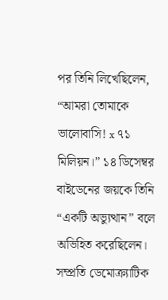পর তিনি লিখেছিলেন, “আমরা তোমাকে ভালোবাসি! x ৭১ মিলিয়ন।” ১৪ ডিসেম্বর বাইডেনের জয়কে তিনি “একটি অভ্যুত্থান” বলে অভিহিত করেছিলেন।
সম্প্রতি ডেমোক্র্যাটিক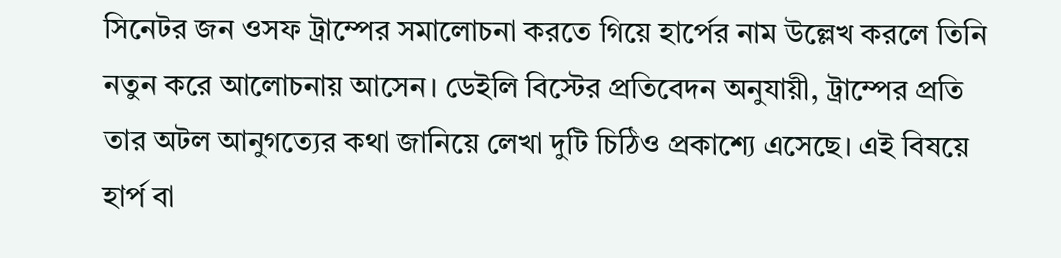সিনেটর জন ওসফ ট্রাম্পের সমালোচনা করতে গিয়ে হার্পের নাম উল্লেখ করলে তিনি নতুন করে আলোচনায় আসেন। ডেইলি বিস্টের প্রতিবেদন অনুযায়ী, ট্রাম্পের প্রতি তার অটল আনুগত্যের কথা জানিয়ে লেখা দুটি চিঠিও প্রকাশ্যে এসেছে। এই বিষয়ে হার্প বা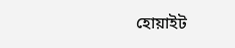হোয়াইট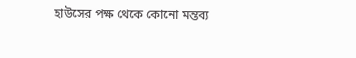হাউসের পক্ষ থেকে কোনো মন্তব্য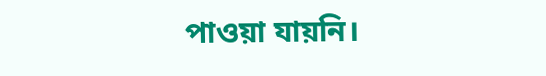পাওয়া যায়নি।